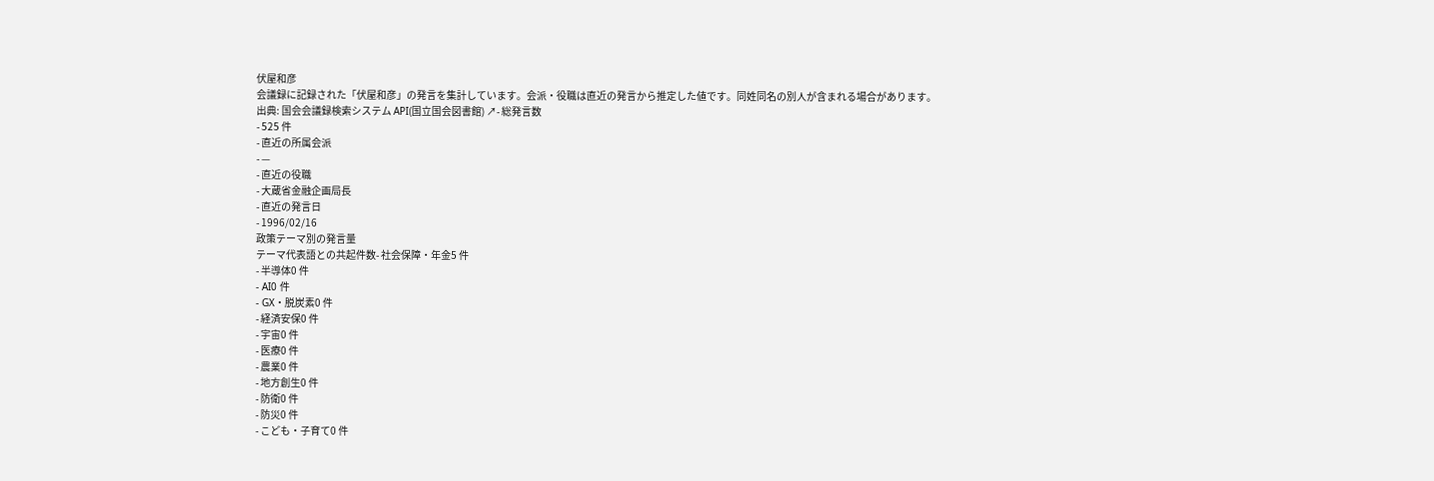伏屋和彦
会議録に記録された「伏屋和彦」の発言を集計しています。会派・役職は直近の発言から推定した値です。同姓同名の別人が含まれる場合があります。
出典: 国会会議録検索システム API(国立国会図書館) ↗- 総発言数
- 525 件
- 直近の所属会派
- —
- 直近の役職
- 大蔵省金融企画局長
- 直近の発言日
- 1996/02/16
政策テーマ別の発言量
テーマ代表語との共起件数- 社会保障・年金5 件
- 半導体0 件
- AI0 件
- GX・脱炭素0 件
- 経済安保0 件
- 宇宙0 件
- 医療0 件
- 農業0 件
- 地方創生0 件
- 防衛0 件
- 防災0 件
- こども・子育て0 件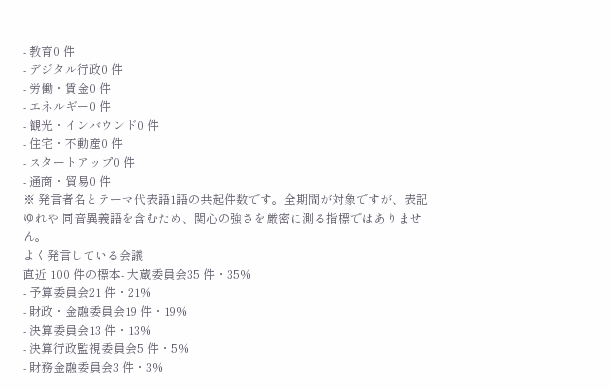- 教育0 件
- デジタル行政0 件
- 労働・賃金0 件
- エネルギー0 件
- 観光・インバウンド0 件
- 住宅・不動産0 件
- スタートアップ0 件
- 通商・貿易0 件
※ 発言者名とテーマ代表語1語の共起件数です。全期間が対象ですが、表記ゆれや 同音異義語を含むため、関心の強さを厳密に測る指標ではありません。
よく発言している会議
直近 100 件の標本- 大蔵委員会35 件・35%
- 予算委員会21 件・21%
- 財政・金融委員会19 件・19%
- 決算委員会13 件・13%
- 決算行政監視委員会5 件・5%
- 財務金融委員会3 件・3%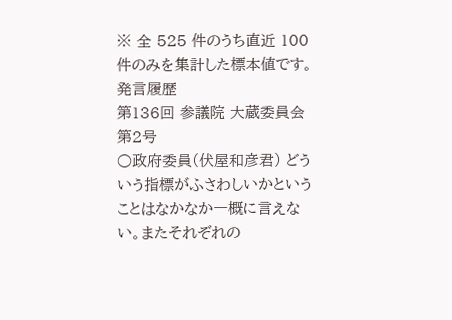※ 全 525 件のうち直近 100 件のみを集計した標本値です。
発言履歴
第136回 参議院 大蔵委員会 第2号
○政府委員(伏屋和彦君) どういう指標がふさわしいかということはなかなか一概に言えない。またそれぞれの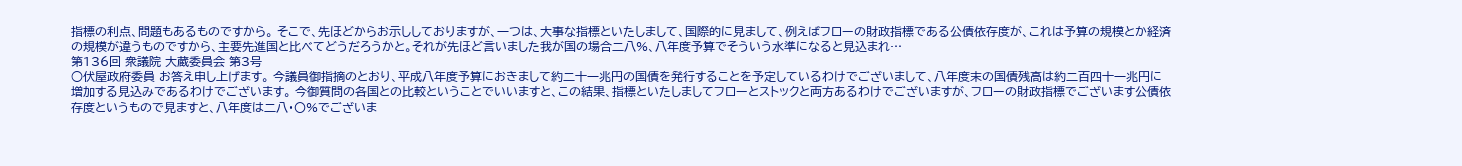指標の利点、問題もあるものですから。 そこで、先ほどからお示ししておりますが、一つは、大事な指標といたしまして、国際的に見まして、例えばフローの財政指標である公債依存度が、これは予算の規模とか経済の規模が違うものですから、主要先進国と比べてどうだろうかと。それが先ほど言いました我が国の場合二八%、八年度予算でそういう水準になると見込まれ…
第136回 衆議院 大蔵委員会 第3号
○伏屋政府委員 お答え申し上げます。 今議員御指摘のとおり、平成八年度予算におきまして約二十一兆円の国債を発行することを予定しているわけでございまして、八年度末の国債残高は約二百四十一兆円に増加する見込みであるわけでございます。 今御質問の各国との比較ということでいいますと、この結果、指標といたしましてフローとストックと両方あるわけでございますが、フローの財政指標でございます公債依存度というもので見ますと、八年度は二八・〇%でございま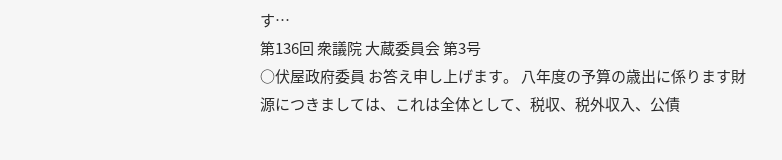す…
第136回 衆議院 大蔵委員会 第3号
○伏屋政府委員 お答え申し上げます。 八年度の予算の歳出に係ります財源につきましては、これは全体として、税収、税外収入、公債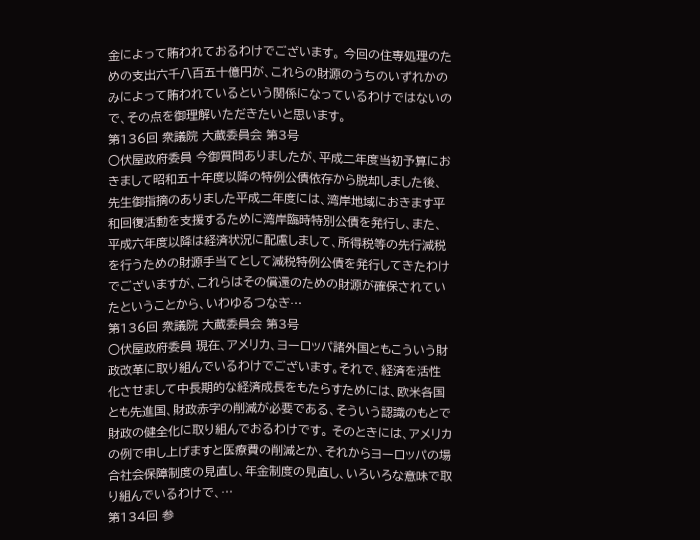金によって賄われておるわけでございます。 今回の住専処理のための支出六千八百五十億円が、これらの財源のうちのいずれかのみによって賄われているという関係になっているわけではないので、その点を御理解いただきたいと思います。
第136回 衆議院 大蔵委員会 第3号
○伏屋政府委員 今御質問ありましたが、平成二年度当初予算におきまして昭和五十年度以降の特例公債依存から脱却しました後、先生御指摘のありました平成二年度には、湾岸地域におきます平和回復活動を支援するために湾岸臨時特別公債を発行し、また、平成六年度以降は経済状況に配慮しまして、所得税等の先行減税を行うための財源手当てとして減税特例公債を発行してきたわけでございますが、これらはその償還のための財源が確保されていたということから、いわゆるつなぎ…
第136回 衆議院 大蔵委員会 第3号
○伏屋政府委員 現在、アメリカ、ヨーロッパ諸外国ともこういう財政改革に取り組んでいるわけでございます。それで、経済を活性化させまして中長期的な経済成長をもたらすためには、欧米各国とも先進国、財政赤字の削減が必要である、そういう認識のもとで財政の健全化に取り組んでおるわけです。 そのときには、アメリカの例で申し上げますと医療費の削減とか、それからヨーロッパの場合社会保障制度の見直し、年金制度の見直し、いろいろな意味で取り組んでいるわけで、…
第134回 参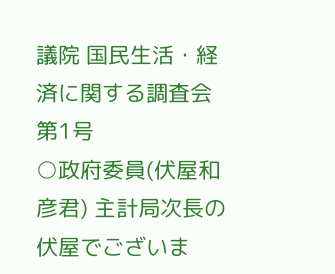議院 国民生活・経済に関する調査会 第1号
○政府委員(伏屋和彦君) 主計局次長の伏屋でございま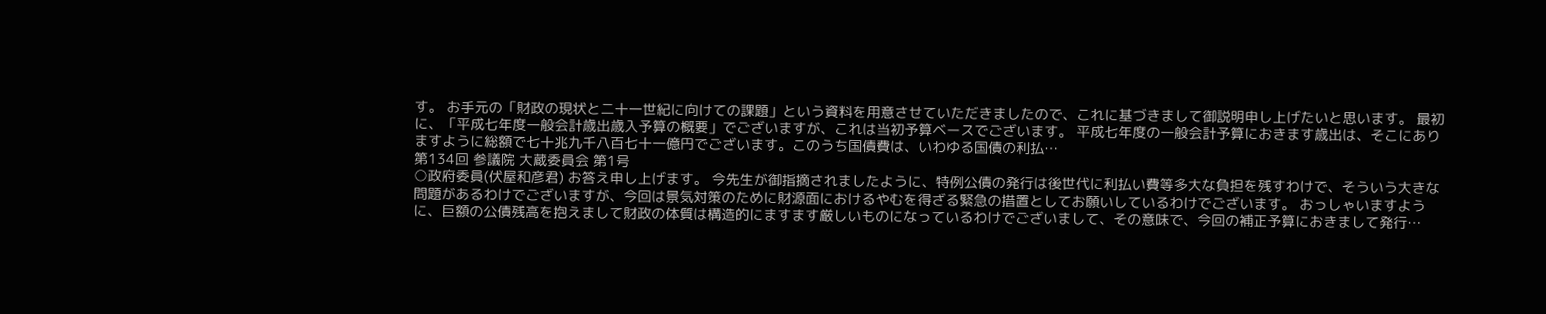す。 お手元の「財政の現状と二十一世紀に向けての課題」という資料を用意させていただきましたので、これに基づきまして御説明申し上げたいと思います。 最初に、「平成七年度一般会計歳出歳入予算の概要」でございますが、これは当初予算ベースでございます。 平成七年度の一般会計予算におきます歳出は、そこにありますように総額で七十兆九千八百七十一億円でございます。このうち国債費は、いわゆる国債の利払…
第134回 参議院 大蔵委員会 第1号
○政府委員(伏屋和彦君) お答え申し上げます。 今先生が御指摘されましたように、特例公債の発行は後世代に利払い費等多大な負担を残すわけで、そういう大きな問題があるわけでございますが、今回は景気対策のために財源面におけるやむを得ざる緊急の措置としてお願いしているわけでございます。 おっしゃいますように、巨額の公債残高を抱えまして財政の体質は構造的にますます厳しいものになっているわけでございまして、その意味で、今回の補正予算におきまして発行…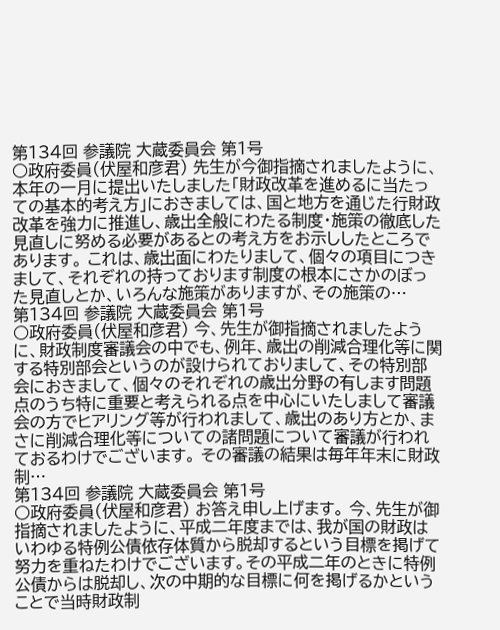第134回 参議院 大蔵委員会 第1号
○政府委員(伏屋和彦君) 先生が今御指摘されましたように、本年の一月に提出いたしました「財政改革を進めるに当たっての基本的考え方」におきましては、国と地方を通じた行財政改革を強力に推進し、歳出全般にわたる制度・施策の徹底した見直しに努める必要があるとの考え方をお示ししたところであります。 これは、歳出面にわたりまして、個々の項目につきまして、それぞれの持っております制度の根本にさかのぼった見直しとか、いろんな施策がありますが、その施策の…
第134回 参議院 大蔵委員会 第1号
○政府委員(伏屋和彦君) 今、先生が御指摘されましたように、財政制度審議会の中でも、例年、歳出の削減合理化等に関する特別部会というのが設けられておりまして、その特別部会におきまして、個々のそれぞれの歳出分野の有します問題点のうち特に重要と考えられる点を中心にいたしまして審議会の方でヒアリング等が行われまして、歳出のあり方とか、まさに削減合理化等についての諸問題について審議が行われておるわけでございます。 その審議の結果は毎年年末に財政制…
第134回 参議院 大蔵委員会 第1号
○政府委員(伏屋和彦君) お答え申し上げます。 今、先生が御指摘されましたように、平成二年度までは、我が国の財政はいわゆる特例公債依存体質から脱却するという目標を掲げて努力を重ねたわけでございます。その平成二年のときに特例公債からは脱却し、次の中期的な目標に何を掲げるかということで当時財政制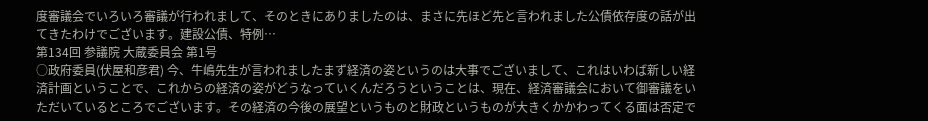度審議会でいろいろ審議が行われまして、そのときにありましたのは、まさに先ほど先と言われました公債依存度の話が出てきたわけでございます。建設公債、特例…
第134回 参議院 大蔵委員会 第1号
○政府委員(伏屋和彦君) 今、牛嶋先生が言われましたまず経済の姿というのは大事でございまして、これはいわば新しい経済計画ということで、これからの経済の姿がどうなっていくんだろうということは、現在、経済審議会において御審議をいただいているところでございます。その経済の今後の展望というものと財政というものが大きくかかわってくる面は否定で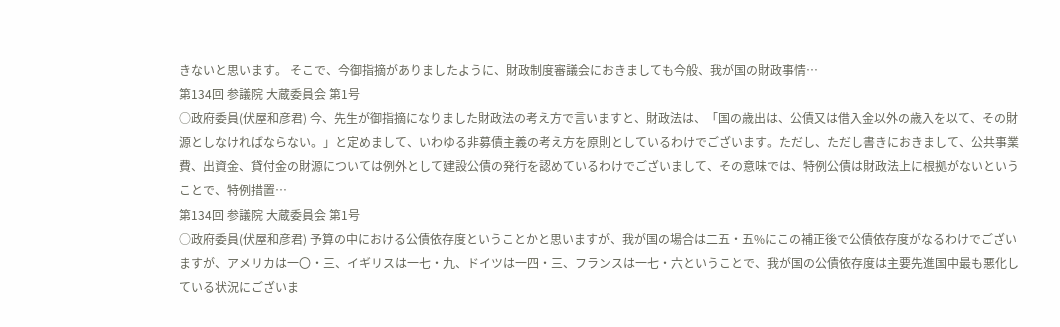きないと思います。 そこで、今御指摘がありましたように、財政制度審議会におきましても今般、我が国の財政事情…
第134回 参議院 大蔵委員会 第1号
○政府委員(伏屋和彦君) 今、先生が御指摘になりました財政法の考え方で言いますと、財政法は、「国の歳出は、公債又は借入金以外の歳入を以て、その財源としなければならない。」と定めまして、いわゆる非募債主義の考え方を原則としているわけでございます。ただし、ただし書きにおきまして、公共事業費、出資金、貸付金の財源については例外として建設公債の発行を認めているわけでございまして、その意味では、特例公債は財政法上に根拠がないということで、特例措置…
第134回 参議院 大蔵委員会 第1号
○政府委員(伏屋和彦君) 予算の中における公債依存度ということかと思いますが、我が国の場合は二五・五%にこの補正後で公債依存度がなるわけでございますが、アメリカは一〇・三、イギリスは一七・九、ドイツは一四・三、フランスは一七・六ということで、我が国の公債依存度は主要先進国中最も悪化している状況にございま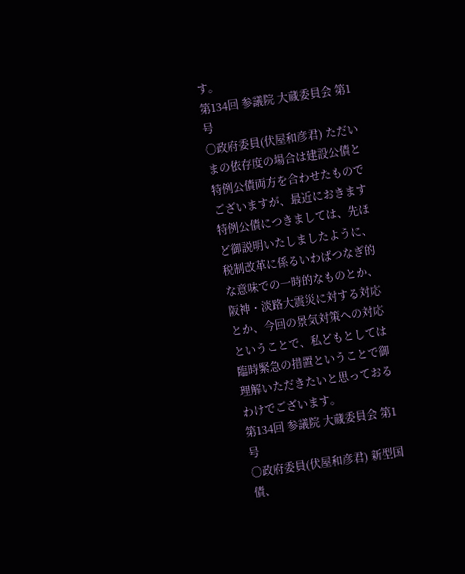す。
第134回 参議院 大蔵委員会 第1号
○政府委員(伏屋和彦君) ただいまの依存度の場合は建設公債と特例公債両方を合わせたものでございますが、最近におきます特例公債につきましては、先ほど御説明いたしましたように、税制改革に係るいわばつなぎ的な意味での一時的なものとか、阪神・淡路大震災に対する対応とか、今回の景気対策への対応ということで、私どもとしては臨時緊急の措置ということで御理解いただきたいと思っておるわけでございます。
第134回 参議院 大蔵委員会 第1号
○政府委員(伏屋和彦君) 新型国債、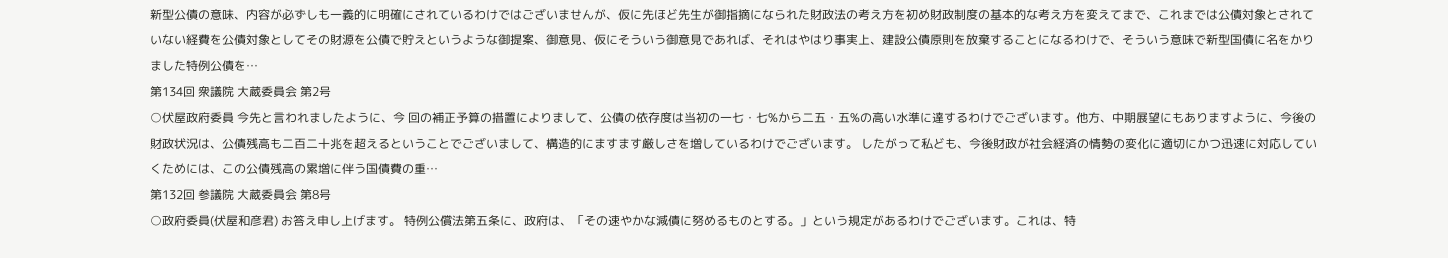新型公債の意味、内容が必ずしも一義的に明確にされているわけではございませんが、仮に先ほど先生が御指摘になられた財政法の考え方を初め財政制度の基本的な考え方を変えてまで、これまでは公債対象とされていない経費を公債対象としてその財源を公債で貯えというような御提案、御意見、仮にそういう御意見であれば、それはやはり事実上、建設公債原則を放棄することになるわけで、そういう意味で新型国債に名をかりました特例公債を…
第134回 衆議院 大蔵委員会 第2号
○伏屋政府委員 今先と言われましたように、今 回の補正予算の措置によりまして、公債の依存度は当初の一七・七%から二五・五%の高い水準に達するわけでございます。他方、中期展望にもありますように、今後の財政状況は、公債残高も二百二十兆を超えるということでございまして、構造的にますます厳しさを増しているわけでございます。 したがって私ども、今後財政が社会経済の情勢の変化に適切にかつ迅速に対応していくためには、この公債残高の累増に伴う国債費の重…
第132回 参議院 大蔵委員会 第8号
○政府委員(伏屋和彦君) お答え申し上げます。 特例公償法第五条に、政府は、「その速やかな減債に努めるものとする。」という規定があるわけでございます。これは、特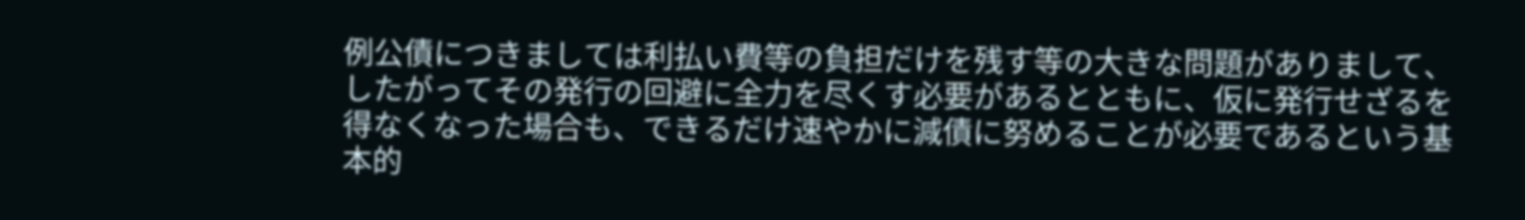例公債につきましては利払い費等の負担だけを残す等の大きな問題がありまして、したがってその発行の回避に全力を尽くす必要があるとともに、仮に発行せざるを得なくなった場合も、できるだけ速やかに減債に努めることが必要であるという基本的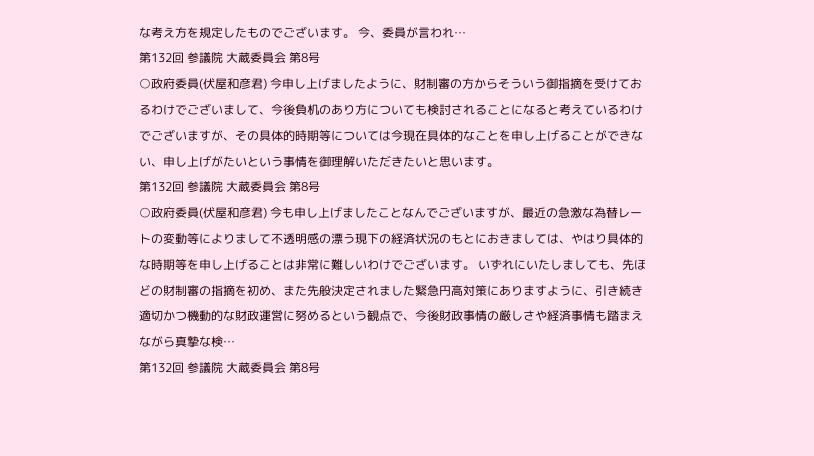な考え方を規定したものでございます。 今、委員が言われ…
第132回 参議院 大蔵委員会 第8号
○政府委員(伏屋和彦君) 今申し上げましたように、財制審の方からそういう御指摘を受けておるわけでございまして、今後負机のあり方についても検討されることになると考えているわけでございますが、その具体的時期等については今現在具体的なことを申し上げることができない、申し上げがたいという事情を御理解いただきたいと思います。
第132回 参議院 大蔵委員会 第8号
○政府委員(伏屋和彦君) 今も申し上げましたことなんでございますが、最近の急激な為替レートの変動等によりまして不透明感の漂う現下の経済状況のもとにおきましては、やはり具体的な時期等を申し上げることは非常に難しいわけでございます。 いずれにいたしましても、先ほどの財制審の指摘を初め、また先般決定されました緊急円高対策にありますように、引き続き適切かつ機動的な財政運営に努めるという観点で、今後財政事情の厳しさや経済事情も踏まえながら真摯な検…
第132回 参議院 大蔵委員会 第8号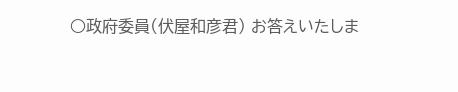○政府委員(伏屋和彦君) お答えいたしま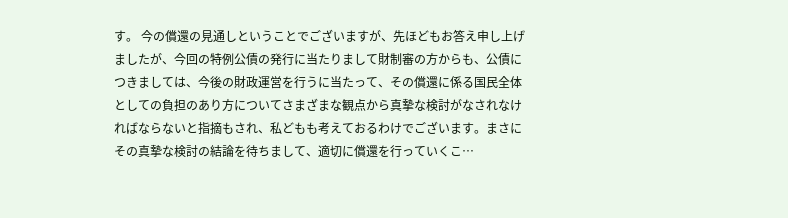す。 今の償還の見通しということでございますが、先ほどもお答え申し上げましたが、今回の特例公債の発行に当たりまして財制審の方からも、公債につきましては、今後の財政運営を行うに当たって、その償還に係る国民全体としての負担のあり方についてさまざまな観点から真摯な検討がなされなければならないと指摘もされ、私どもも考えておるわけでございます。まさにその真摯な検討の結論を待ちまして、適切に償還を行っていくこ…